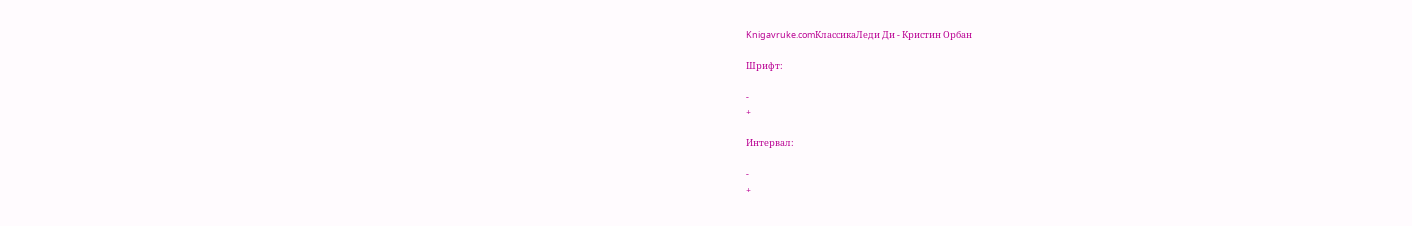Knigavruke.comКлассикаЛеди Ди - Кристин Орбан

Шрифт:

-
+

Интервал:

-
+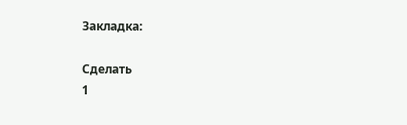Закладка:

Сделать
1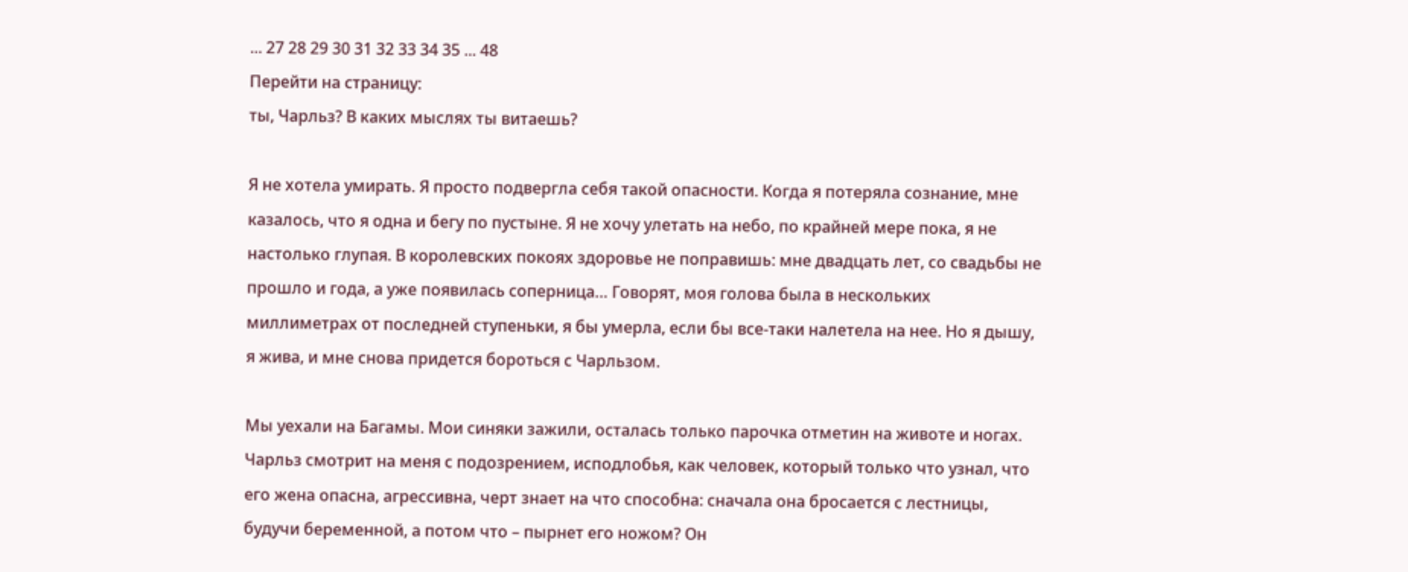... 27 28 29 30 31 32 33 34 35 ... 48
Перейти на страницу:
ты, Чарльз? В каких мыслях ты витаешь?

Я не хотела умирать. Я просто подвергла себя такой опасности. Когда я потеряла сознание, мне казалось, что я одна и бегу по пустыне. Я не хочу улетать на небо, по крайней мере пока, я не настолько глупая. В королевских покоях здоровье не поправишь: мне двадцать лет, со свадьбы не прошло и года, а уже появилась соперница… Говорят, моя голова была в нескольких миллиметрах от последней ступеньки, я бы умерла, если бы все-таки налетела на нее. Но я дышу, я жива, и мне снова придется бороться с Чарльзом.

Мы уехали на Багамы. Мои синяки зажили, осталась только парочка отметин на животе и ногах. Чарльз смотрит на меня с подозрением, исподлобья, как человек, который только что узнал, что его жена опасна, агрессивна, черт знает на что способна: сначала она бросается с лестницы, будучи беременной, а потом что – пырнет его ножом? Он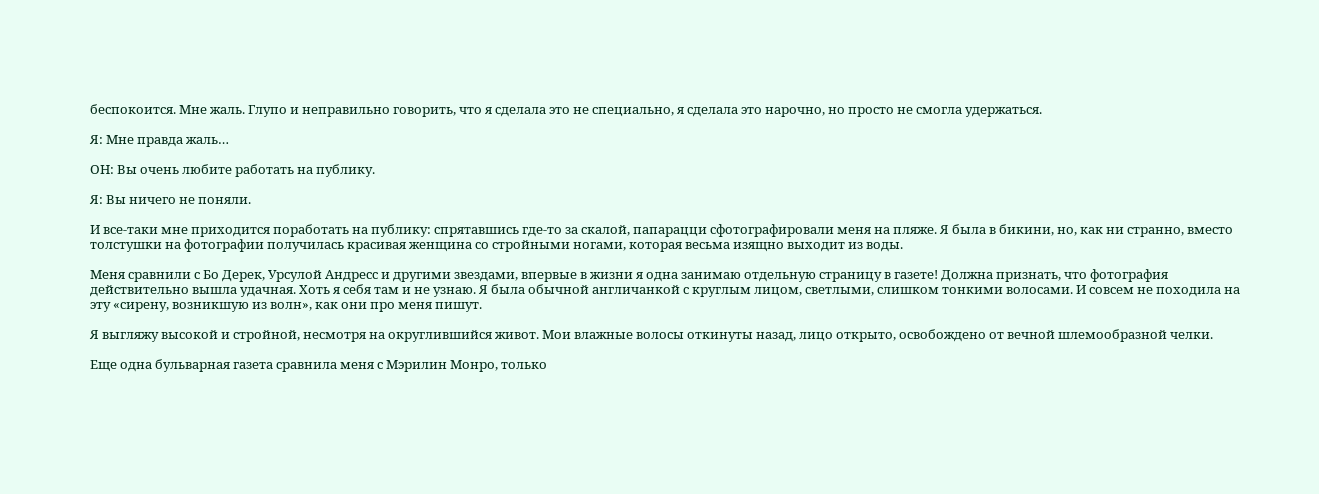беспокоится. Мне жаль. Глупо и неправильно говорить, что я сделала это не специально, я сделала это нарочно, но просто не смогла удержаться.

Я: Мне правда жаль…

ОН: Вы очень любите работать на публику.

Я: Вы ничего не поняли.

И все-таки мне приходится поработать на публику: спрятавшись где-то за скалой, папарацци сфотографировали меня на пляже. Я была в бикини, но, как ни странно, вместо толстушки на фотографии получилась красивая женщина со стройными ногами, которая весьма изящно выходит из воды.

Меня сравнили с Бо Дерек, Урсулой Андресс и другими звездами, впервые в жизни я одна занимаю отдельную страницу в газете! Должна признать, что фотография действительно вышла удачная. Хоть я себя там и не узнаю. Я была обычной англичанкой с круглым лицом, светлыми, слишком тонкими волосами. И совсем не походила на эту «сирену, возникшую из волн», как они про меня пишут.

Я выгляжу высокой и стройной, несмотря на округлившийся живот. Мои влажные волосы откинуты назад, лицо открыто, освобождено от вечной шлемообразной челки.

Еще одна бульварная газета сравнила меня с Мэрилин Монро, только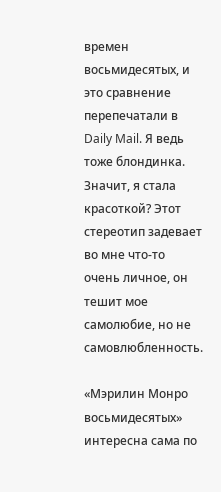времен восьмидесятых, и это сравнение перепечатали в Daily Mail. Я ведь тоже блондинка. Значит, я стала красоткой? Этот стереотип задевает во мне что-то очень личное, он тешит мое самолюбие, но не самовлюбленность.

«Мэрилин Монро восьмидесятых» интересна сама по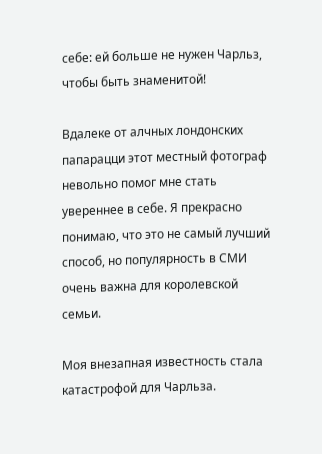себе: ей больше не нужен Чарльз, чтобы быть знаменитой!

Вдалеке от алчных лондонских папарацци этот местный фотограф невольно помог мне стать увереннее в себе. Я прекрасно понимаю, что это не самый лучший способ, но популярность в СМИ очень важна для королевской семьи.

Моя внезапная известность стала катастрофой для Чарльза.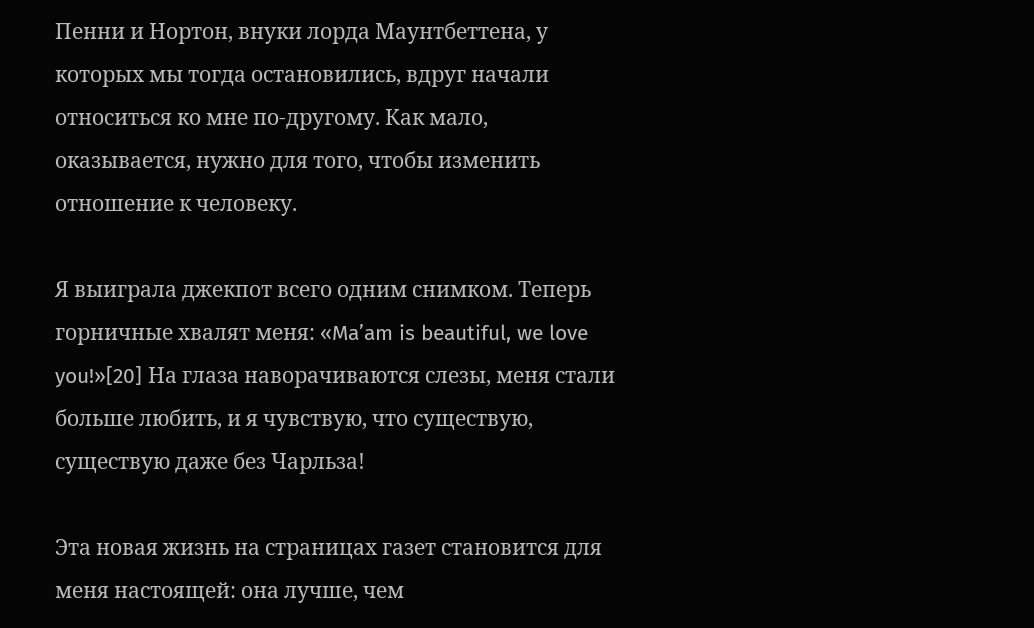Пенни и Нортон, внуки лорда Маунтбеттена, у которых мы тогда остановились, вдруг начали относиться ко мне по-другому. Как мало, оказывается, нужно для того, чтобы изменить отношение к человеку.

Я выиграла джекпот всего одним снимком. Теперь горничные хвалят меня: «Ma’am is beautiful, we love you!»[20] На глаза наворачиваются слезы, меня стали больше любить, и я чувствую, что существую, существую даже без Чарльза!

Эта новая жизнь на страницах газет становится для меня настоящей: она лучше, чем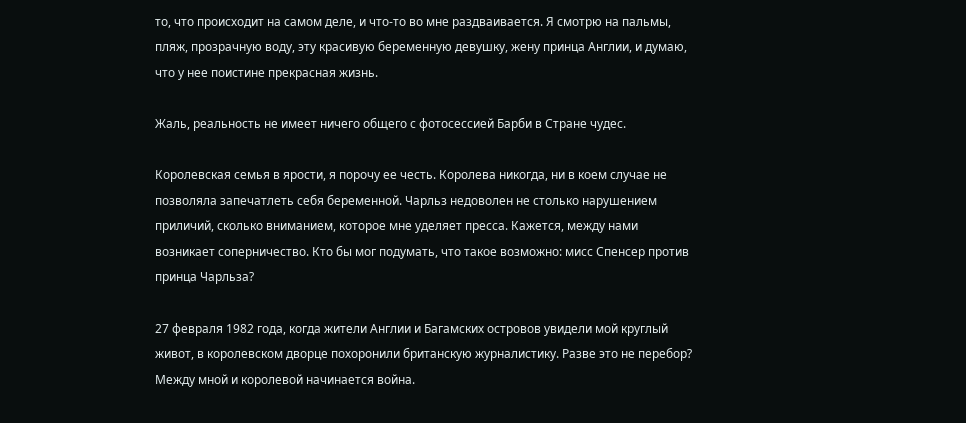то, что происходит на самом деле, и что-то во мне раздваивается. Я смотрю на пальмы, пляж, прозрачную воду, эту красивую беременную девушку, жену принца Англии, и думаю, что у нее поистине прекрасная жизнь.

Жаль, реальность не имеет ничего общего с фотосессией Барби в Стране чудес.

Королевская семья в ярости, я порочу ее честь. Королева никогда, ни в коем случае не позволяла запечатлеть себя беременной. Чарльз недоволен не столько нарушением приличий, сколько вниманием, которое мне уделяет пресса. Кажется, между нами возникает соперничество. Кто бы мог подумать, что такое возможно: мисс Спенсер против принца Чарльза?

27 февраля 1982 года, когда жители Англии и Багамских островов увидели мой круглый живот, в королевском дворце похоронили британскую журналистику. Разве это не перебор? Между мной и королевой начинается война.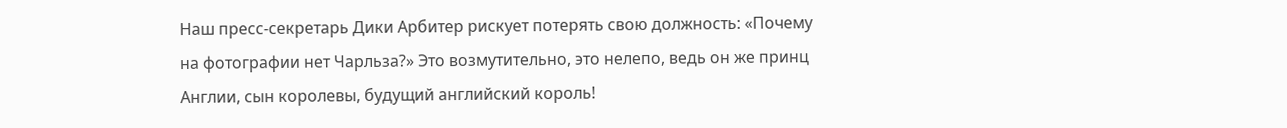Наш пресс-секретарь Дики Арбитер рискует потерять свою должность: «Почему на фотографии нет Чарльза?» Это возмутительно, это нелепо, ведь он же принц Англии, сын королевы, будущий английский король!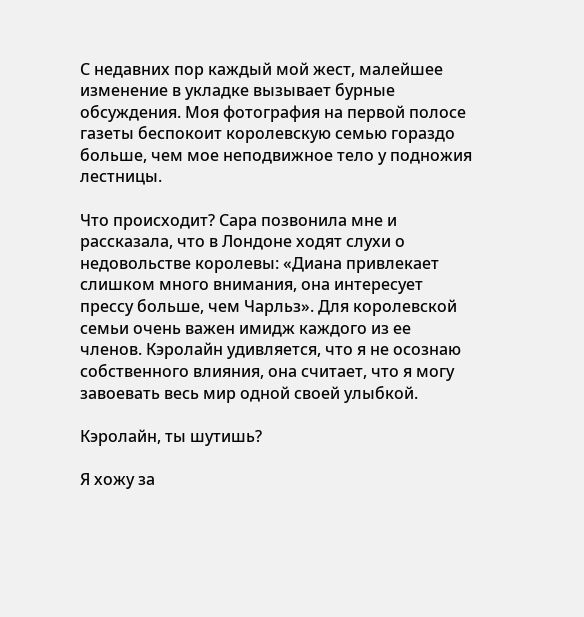С недавних пор каждый мой жест, малейшее изменение в укладке вызывает бурные обсуждения. Моя фотография на первой полосе газеты беспокоит королевскую семью гораздо больше, чем мое неподвижное тело у подножия лестницы.

Что происходит? Сара позвонила мне и рассказала, что в Лондоне ходят слухи о недовольстве королевы: «Диана привлекает слишком много внимания, она интересует прессу больше, чем Чарльз». Для королевской семьи очень важен имидж каждого из ее членов. Кэролайн удивляется, что я не осознаю собственного влияния, она считает, что я могу завоевать весь мир одной своей улыбкой.

Кэролайн, ты шутишь?

Я хожу за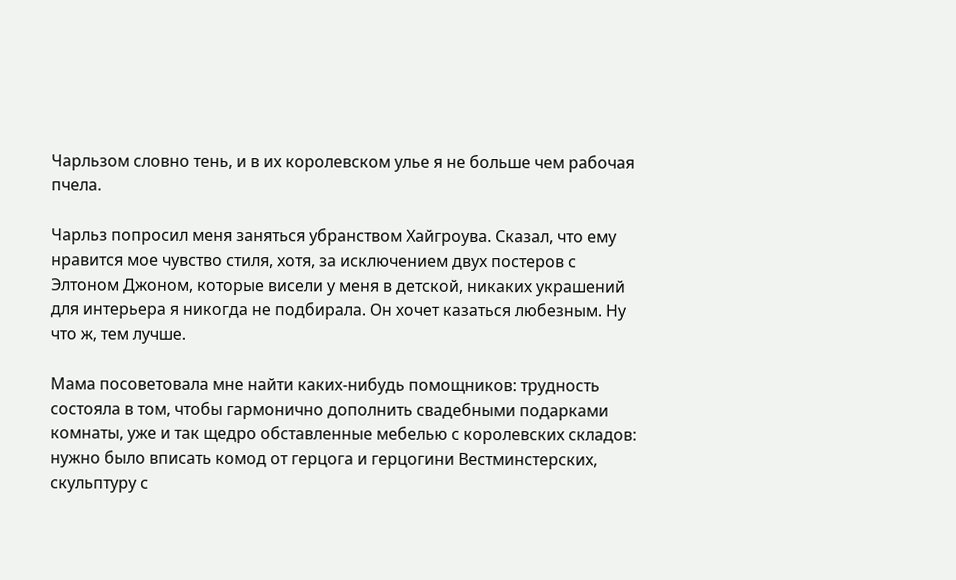Чарльзом словно тень, и в их королевском улье я не больше чем рабочая пчела.

Чарльз попросил меня заняться убранством Хайгроува. Сказал, что ему нравится мое чувство стиля, хотя, за исключением двух постеров с Элтоном Джоном, которые висели у меня в детской, никаких украшений для интерьера я никогда не подбирала. Он хочет казаться любезным. Ну что ж, тем лучше.

Мама посоветовала мне найти каких-нибудь помощников: трудность состояла в том, чтобы гармонично дополнить свадебными подарками комнаты, уже и так щедро обставленные мебелью с королевских складов: нужно было вписать комод от герцога и герцогини Вестминстерских, скульптуру с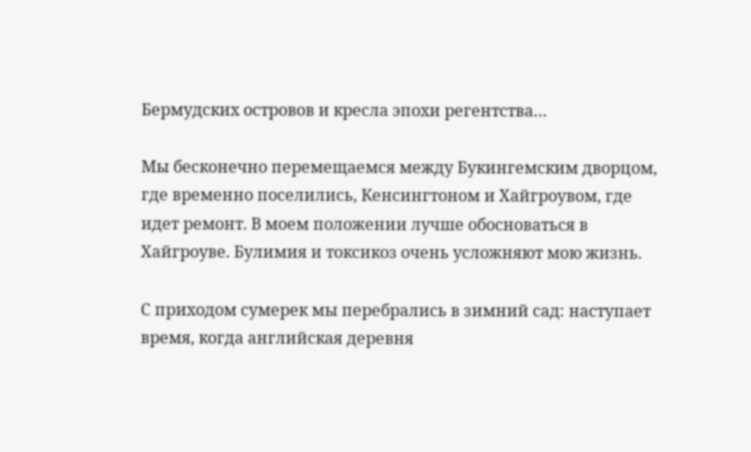Бермудских островов и кресла эпохи регентства…

Мы бесконечно перемещаемся между Букингемским дворцом, где временно поселились, Кенсингтоном и Хайгроувом, где идет ремонт. В моем положении лучше обосноваться в Хайгроуве. Булимия и токсикоз очень усложняют мою жизнь.

С приходом сумерек мы перебрались в зимний сад: наступает время, когда английская деревня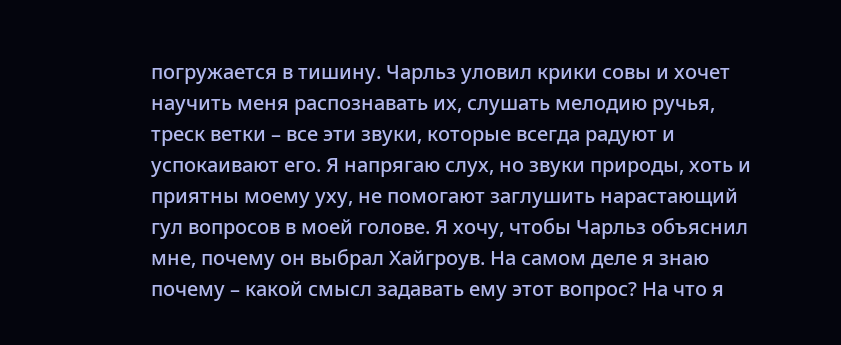погружается в тишину. Чарльз уловил крики совы и хочет научить меня распознавать их, слушать мелодию ручья, треск ветки – все эти звуки, которые всегда радуют и успокаивают его. Я напрягаю слух, но звуки природы, хоть и приятны моему уху, не помогают заглушить нарастающий гул вопросов в моей голове. Я хочу, чтобы Чарльз объяснил мне, почему он выбрал Хайгроув. На самом деле я знаю почему – какой смысл задавать ему этот вопрос? На что я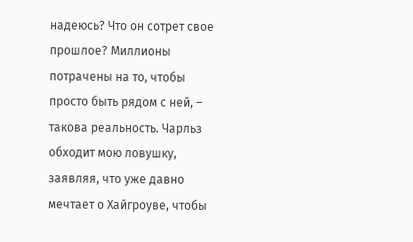надеюсь? Что он сотрет свое прошлое? Миллионы потрачены на то, чтобы просто быть рядом с ней, – такова реальность. Чарльз обходит мою ловушку, заявляя, что уже давно мечтает о Хайгроуве, чтобы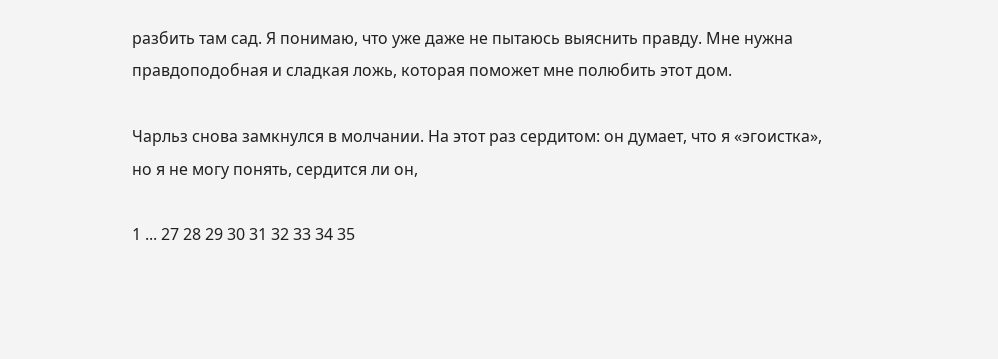разбить там сад. Я понимаю, что уже даже не пытаюсь выяснить правду. Мне нужна правдоподобная и сладкая ложь, которая поможет мне полюбить этот дом.

Чарльз снова замкнулся в молчании. На этот раз сердитом: он думает, что я «эгоистка», но я не могу понять, сердится ли он,

1 ... 27 28 29 30 31 32 33 34 35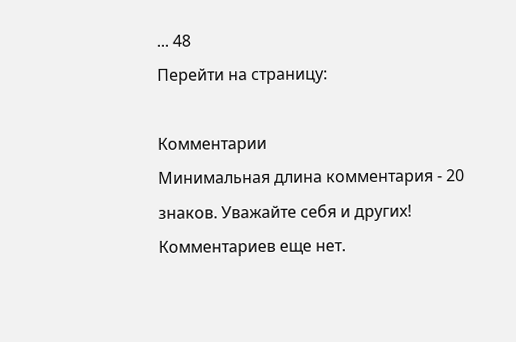... 48
Перейти на страницу:

Комментарии
Минимальная длина комментария - 20 знаков. Уважайте себя и других!
Комментариев еще нет.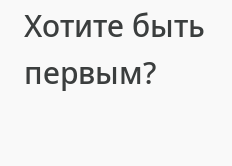Хотите быть первым?